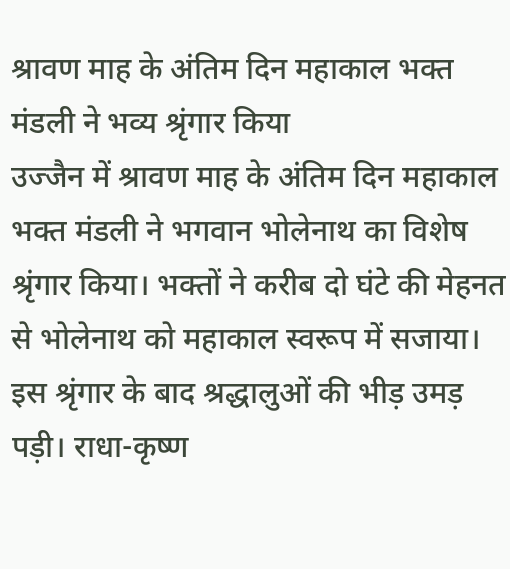श्रावण माह के अंतिम दिन महाकाल भक्त मंडली ने भव्य श्रृंगार किया
उज्जैन में श्रावण माह के अंतिम दिन महाकाल भक्त मंडली ने भगवान भोलेनाथ का विशेष श्रृंगार किया। भक्तों ने करीब दो घंटे की मेहनत से भोलेनाथ को महाकाल स्वरूप में सजाया। इस श्रृंगार के बाद श्रद्धालुओं की भीड़ उमड़ पड़ी। राधा-कृष्ण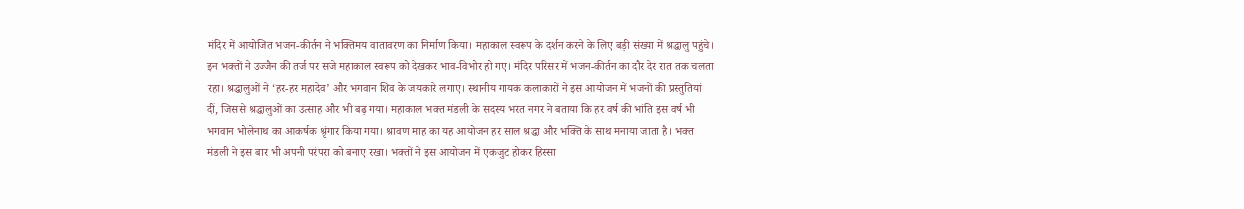मंदिर में आयोजित भजन-कीर्तन ने भक्तिमय वातावरण का निर्माण किया। महाकाल स्वरूप के दर्शन करने के लिए बड़ी संख्या में श्रद्धालु पहुंचे। इन भक्तों ने उज्जैन की तर्ज पर सजे महाकाल स्वरूप को देखकर भाव-विभोर हो गए। मंदिर परिसर में भजन-कीर्तन का दौर देर रात तक चलता रहा। श्रद्धालुओं ने ‘हर-हर महादेव’ और भगवान शिव के जयकारे लगाए। स्थानीय गायक कलाकारों ने इस आयोजन में भजनों की प्रस्तुतियां दीं, जिससे श्रद्धालुओं का उत्साह और भी बढ़ गया। महाकाल भक्त मंडली के सदस्य भरत नगर ने बताया कि हर वर्ष की भांति इस वर्ष भी भगवान भोलेनाथ का आकर्षक श्रृंगार किया गया। श्रावण माह का यह आयोजन हर साल श्रद्धा और भक्ति के साथ मनाया जाता है। भक्त मंडली ने इस बार भी अपनी परंपरा को बनाए रखा। भक्तों ने इस आयोजन में एकजुट होकर हिस्सा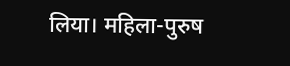लिया। महिला-पुरुष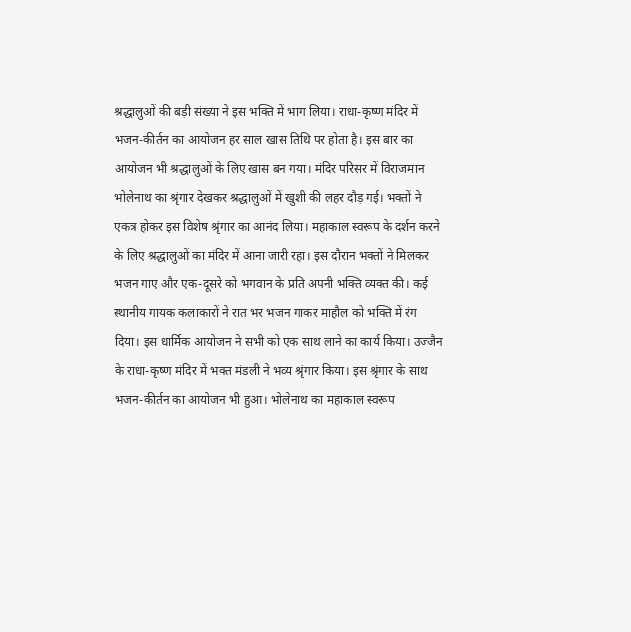श्रद्धालुओं की बड़ी संख्या ने इस भक्ति में भाग लिया। राधा-कृष्ण मंदिर में भजन-कीर्तन का आयोजन हर साल खास तिथि पर होता है। इस बार का आयोजन भी श्रद्धालुओं के लिए खास बन गया। मंदिर परिसर में विराजमान भोलेनाथ का श्रृंगार देखकर श्रद्धालुओं में खुशी की लहर दौड़ गई। भक्तों ने एकत्र होकर इस विशेष श्रृंगार का आनंद लिया। महाकाल स्वरूप के दर्शन करने के लिए श्रद्धालुओं का मंदिर में आना जारी रहा। इस दौरान भक्तों ने मिलकर भजन गाए और एक-दूसरे को भगवान के प्रति अपनी भक्ति व्यक्त की। कई स्थानीय गायक कलाकारों ने रात भर भजन गाकर माहौल को भक्ति में रंग दिया। इस धार्मिक आयोजन ने सभी को एक साथ लाने का कार्य किया। उज्जैन के राधा-कृष्ण मंदिर में भक्त मंडली ने भव्य श्रृंगार किया। इस श्रृंगार के साथ भजन-कीर्तन का आयोजन भी हुआ। भोलेनाथ का महाकाल स्वरूप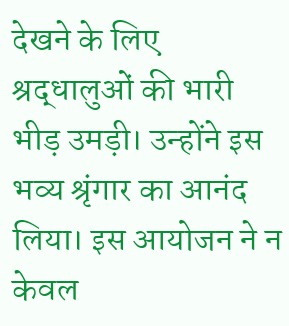देखने के लिए श्रद्धालुओं की भारी भीड़ उमड़ी। उन्होंने इस भव्य श्रृंगार का आनंद लिया। इस आयोजन ने न केवल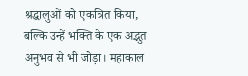श्रद्धालुओं को एकत्रित किया, बल्कि उन्हें भक्ति के एक अद्भुत अनुभव से भी जोड़ा। महाकाल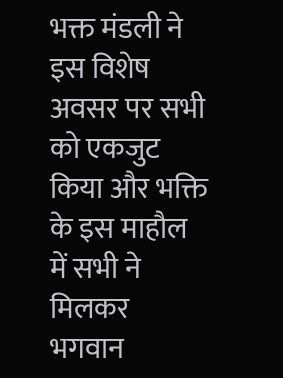भक्त मंडली ने इस विशेष अवसर पर सभी को एकजुट किया और भक्ति के इस माहौल में सभी ने मिलकर भगवान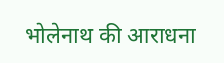भोलेनाथ की आराधना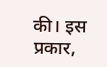की। इस प्रकार,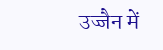उज्जैन में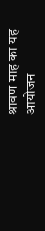श्रावण माह का यह आयोजन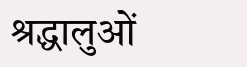श्रद्धालुओं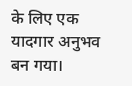के लिए एक यादगार अनुभव बन गया।